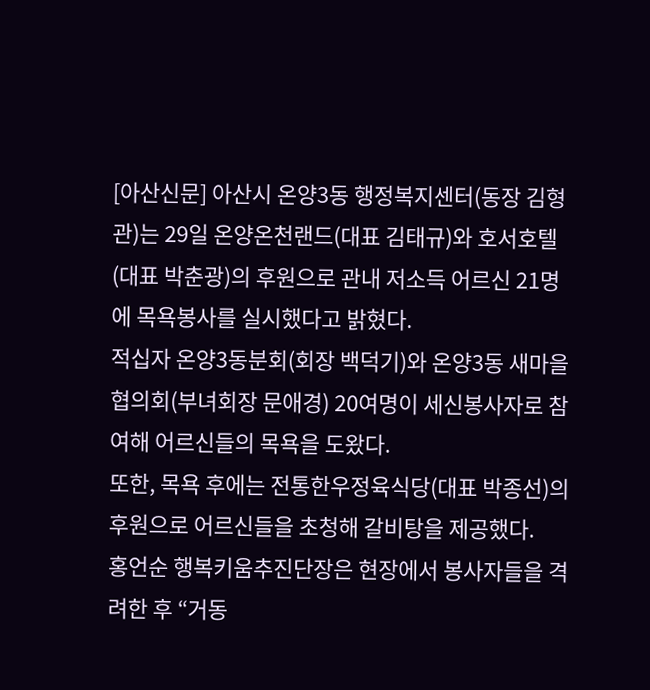[아산신문] 아산시 온양3동 행정복지센터(동장 김형관)는 29일 온양온천랜드(대표 김태규)와 호서호텔(대표 박춘광)의 후원으로 관내 저소득 어르신 21명에 목욕봉사를 실시했다고 밝혔다.
적십자 온양3동분회(회장 백덕기)와 온양3동 새마을협의회(부녀회장 문애경) 20여명이 세신봉사자로 참여해 어르신들의 목욕을 도왔다.
또한, 목욕 후에는 전통한우정육식당(대표 박종선)의 후원으로 어르신들을 초청해 갈비탕을 제공했다.
홍언순 행복키움추진단장은 현장에서 봉사자들을 격려한 후 “거동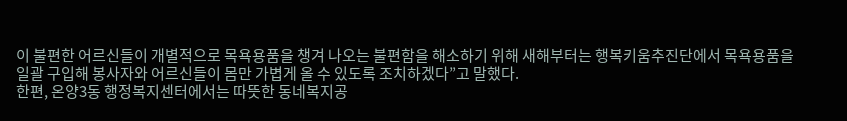이 불편한 어르신들이 개별적으로 목욕용품을 챙겨 나오는 불편함을 해소하기 위해 새해부터는 행복키움추진단에서 목욕용품을 일괄 구입해 봉사자와 어르신들이 몸만 가볍게 올 수 있도록 조치하겠다”고 말했다.
한편, 온양3동 행정복지센터에서는 따뜻한 동네복지공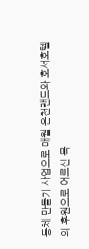동체 만들기 사업으로 매월 온천랜드와 호서호텔의 후원으로 어르신 목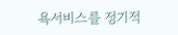욕서비스를 정기적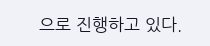으로 진행하고 있다.